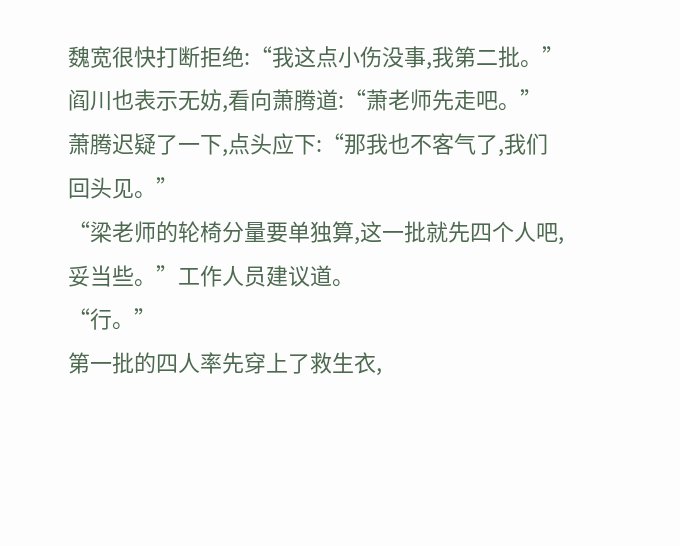魏宽很快打断拒绝:“我这点小伤没事,我第二批。”
阎川也表示无妨,看向萧腾道:“萧老师先走吧。”
萧腾迟疑了一下,点头应下:“那我也不客气了,我们回头见。”
“梁老师的轮椅分量要单独算,这一批就先四个人吧,妥当些。”工作人员建议道。
“行。”
第一批的四人率先穿上了救生衣,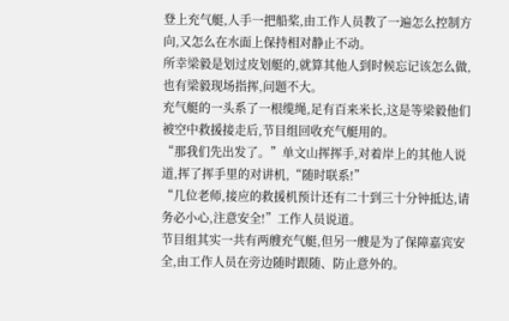登上充气艇,人手一把船桨,由工作人员教了一遍怎么控制方向,又怎么在水面上保持相对静止不动。
所幸梁毅是划过皮划艇的,就算其他人到时候忘记该怎么做,也有梁毅现场指挥,问题不大。
充气艇的一头系了一根缆绳,足有百来米长,这是等梁毅他们被空中救援接走后,节目组回收充气艇用的。
“那我们先出发了。”单文山挥挥手,对着岸上的其他人说道,挥了挥手里的对讲机,“随时联系!”
“几位老师,接应的救援机预计还有二十到三十分钟抵达,请务必小心,注意安全!”工作人员说道。
节目组其实一共有两艘充气艇,但另一艘是为了保障嘉宾安全,由工作人员在旁边随时跟随、防止意外的。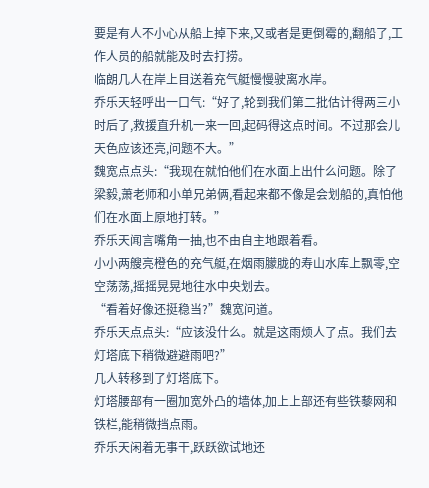要是有人不小心从船上掉下来,又或者是更倒霉的,翻船了,工作人员的船就能及时去打捞。
临朗几人在岸上目送着充气艇慢慢驶离水岸。
乔乐天轻呼出一口气:“好了,轮到我们第二批估计得两三小时后了,救援直升机一来一回,起码得这点时间。不过那会儿天色应该还亮,问题不大。”
魏宽点点头:“我现在就怕他们在水面上出什么问题。除了梁毅,萧老师和小单兄弟俩,看起来都不像是会划船的,真怕他们在水面上原地打转。”
乔乐天闻言嘴角一抽,也不由自主地跟着看。
小小两艘亮橙色的充气艇,在烟雨朦胧的寿山水库上飘零,空空荡荡,摇摇晃晃地往水中央划去。
“看着好像还挺稳当?”魏宽问道。
乔乐天点点头:“应该没什么。就是这雨烦人了点。我们去灯塔底下稍微避避雨吧?”
几人转移到了灯塔底下。
灯塔腰部有一圈加宽外凸的墙体,加上上部还有些铁藜网和铁栏,能稍微挡点雨。
乔乐天闲着无事干,跃跃欲试地还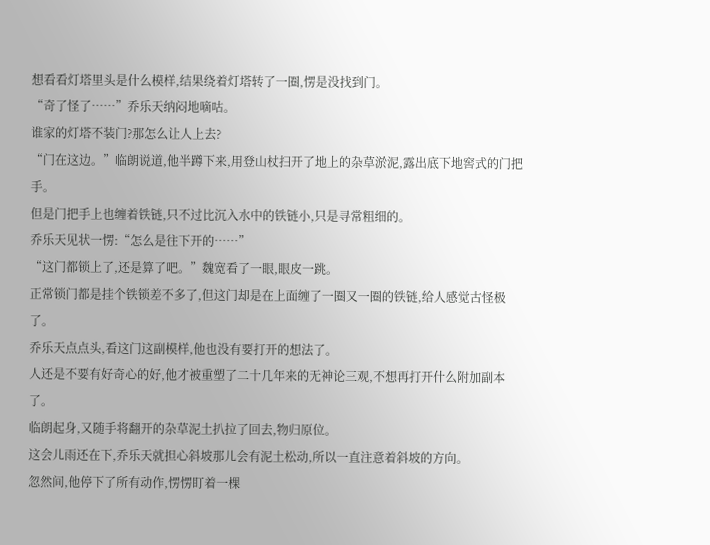想看看灯塔里头是什么模样,结果绕着灯塔转了一圈,愣是没找到门。
“奇了怪了……”乔乐天纳闷地嘀咕。
谁家的灯塔不装门?那怎么让人上去?
“门在这边。”临朗说道,他半蹲下来,用登山杖扫开了地上的杂草淤泥,露出底下地窖式的门把手。
但是门把手上也缠着铁链,只不过比沉入水中的铁链小,只是寻常粗细的。
乔乐天见状一愣:“怎么是往下开的……”
“这门都锁上了,还是算了吧。”魏宽看了一眼,眼皮一跳。
正常锁门都是挂个铁锁差不多了,但这门却是在上面缠了一圈又一圈的铁链,给人感觉古怪极了。
乔乐天点点头,看这门这副模样,他也没有要打开的想法了。
人还是不要有好奇心的好,他才被重塑了二十几年来的无神论三观,不想再打开什么附加副本了。
临朗起身,又随手将翻开的杂草泥土扒拉了回去,物归原位。
这会儿雨还在下,乔乐天就担心斜坡那儿会有泥土松动,所以一直注意着斜坡的方向。
忽然间,他停下了所有动作,愣愣盯着一棵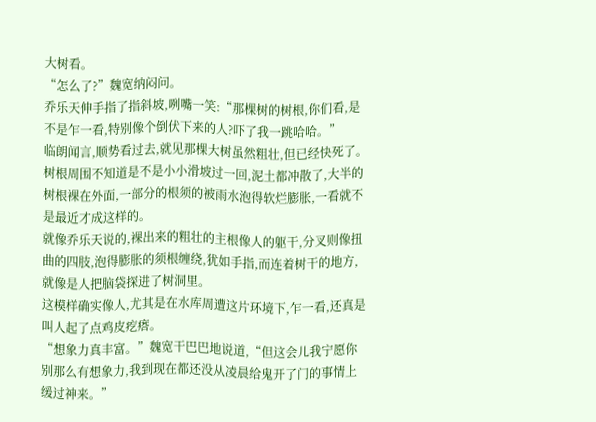大树看。
“怎么了?”魏宽纳闷问。
乔乐天伸手指了指斜坡,咧嘴一笑:“那棵树的树根,你们看,是不是乍一看,特别像个倒伏下来的人?吓了我一跳哈哈。”
临朗闻言,顺势看过去,就见那棵大树虽然粗壮,但已经快死了。
树根周围不知道是不是小小滑坡过一回,泥土都冲散了,大半的树根裸在外面,一部分的根须的被雨水泡得软烂膨胀,一看就不是最近才成这样的。
就像乔乐天说的,裸出来的粗壮的主根像人的躯干,分叉则像扭曲的四肢,泡得膨胀的须根缠绕,犹如手指,而连着树干的地方,就像是人把脑袋探进了树洞里。
这模样确实像人,尤其是在水库周遭这片环境下,乍一看,还真是叫人起了点鸡皮疙瘩。
“想象力真丰富。”魏宽干巴巴地说道,“但这会儿我宁愿你别那么有想象力,我到现在都还没从凌晨给鬼开了门的事情上缓过神来。”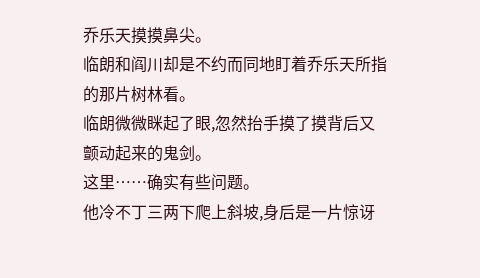乔乐天摸摸鼻尖。
临朗和阎川却是不约而同地盯着乔乐天所指的那片树林看。
临朗微微眯起了眼,忽然抬手摸了摸背后又颤动起来的鬼剑。
这里……确实有些问题。
他冷不丁三两下爬上斜坡,身后是一片惊讶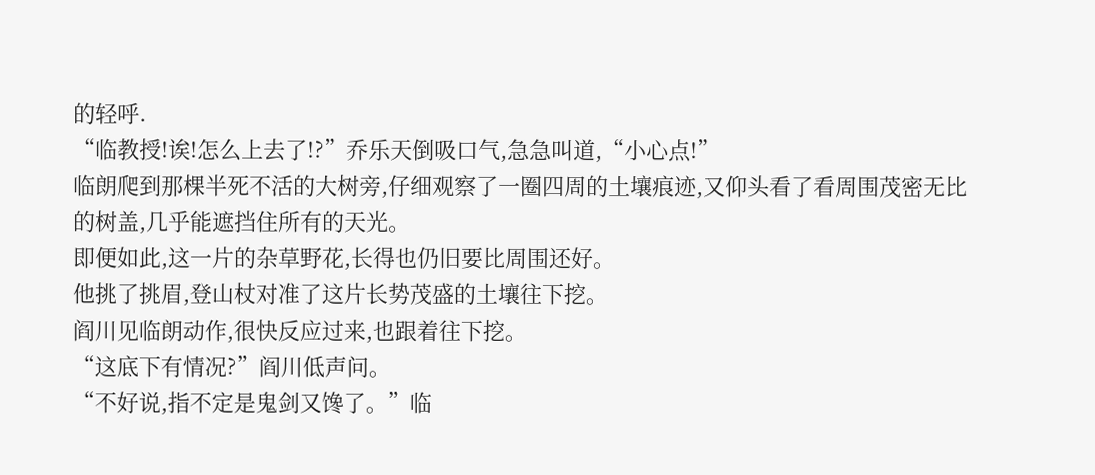的轻呼.
“临教授!诶!怎么上去了!?”乔乐天倒吸口气,急急叫道,“小心点!”
临朗爬到那棵半死不活的大树旁,仔细观察了一圈四周的土壤痕迹,又仰头看了看周围茂密无比的树盖,几乎能遮挡住所有的天光。
即便如此,这一片的杂草野花,长得也仍旧要比周围还好。
他挑了挑眉,登山杖对准了这片长势茂盛的土壤往下挖。
阎川见临朗动作,很快反应过来,也跟着往下挖。
“这底下有情况?”阎川低声问。
“不好说,指不定是鬼剑又馋了。”临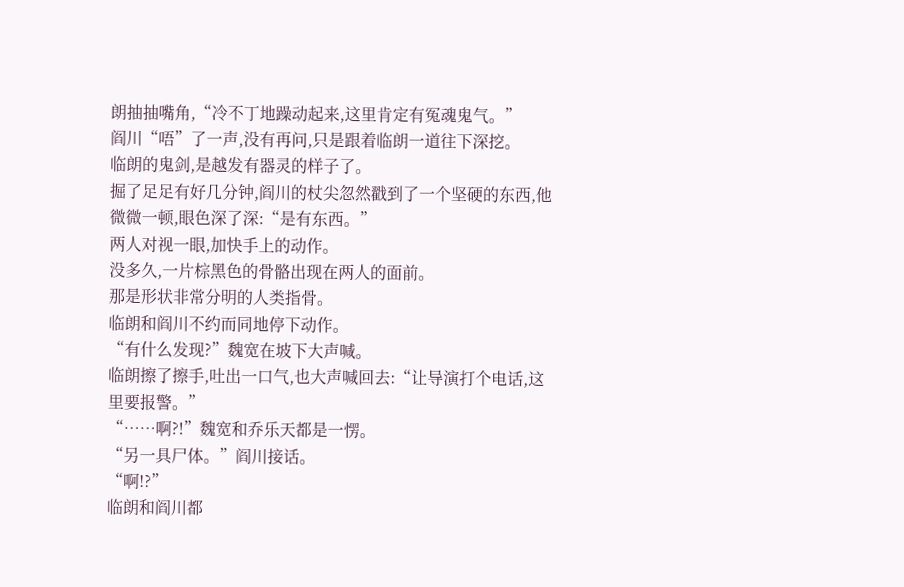朗抽抽嘴角,“冷不丁地躁动起来,这里肯定有冤魂鬼气。”
阎川“唔”了一声,没有再问,只是跟着临朗一道往下深挖。
临朗的鬼剑,是越发有器灵的样子了。
掘了足足有好几分钟,阎川的杖尖忽然戳到了一个坚硬的东西,他微微一顿,眼色深了深:“是有东西。”
两人对视一眼,加快手上的动作。
没多久,一片棕黑色的骨骼出现在两人的面前。
那是形状非常分明的人类指骨。
临朗和阎川不约而同地停下动作。
“有什么发现?”魏宽在坡下大声喊。
临朗擦了擦手,吐出一口气,也大声喊回去:“让导演打个电话,这里要报警。”
“……啊?!”魏宽和乔乐天都是一愣。
“另一具尸体。”阎川接话。
“啊!?”
临朗和阎川都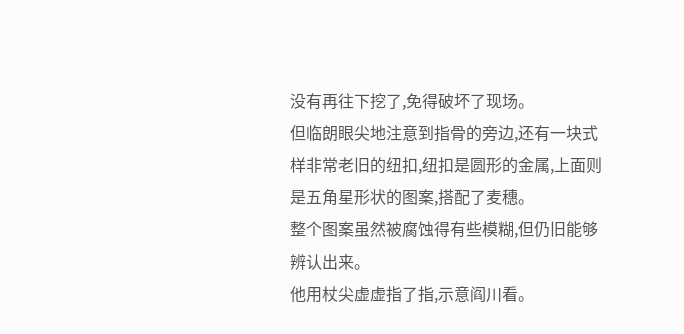没有再往下挖了,免得破坏了现场。
但临朗眼尖地注意到指骨的旁边,还有一块式样非常老旧的纽扣,纽扣是圆形的金属,上面则是五角星形状的图案,搭配了麦穗。
整个图案虽然被腐蚀得有些模糊,但仍旧能够辨认出来。
他用杖尖虚虚指了指,示意阎川看。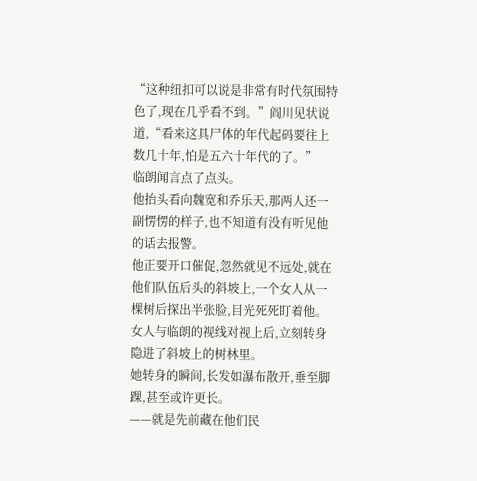“这种纽扣可以说是非常有时代氛围特色了,现在几乎看不到。”阎川见状说道,“看来这具尸体的年代起码要往上数几十年,怕是五六十年代的了。”
临朗闻言点了点头。
他抬头看向魏宽和乔乐天,那两人还一副愣愣的样子,也不知道有没有听见他的话去报警。
他正要开口催促,忽然就见不远处,就在他们队伍后头的斜坡上,一个女人从一棵树后探出半张脸,目光死死盯着他。
女人与临朗的视线对视上后,立刻转身隐进了斜坡上的树林里。
她转身的瞬间,长发如瀑布散开,垂至脚踝,甚至或许更长。
——就是先前藏在他们民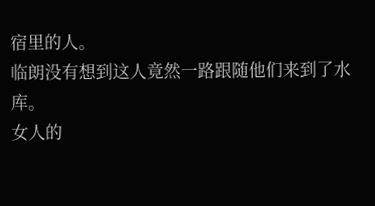宿里的人。
临朗没有想到这人竟然一路跟随他们来到了水库。
女人的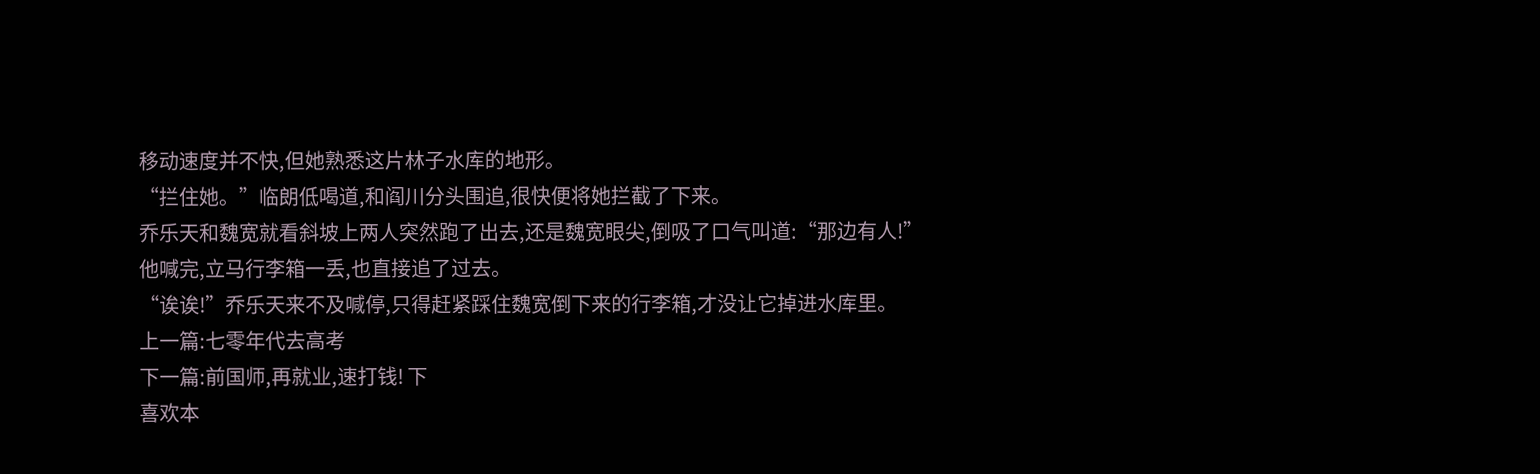移动速度并不快,但她熟悉这片林子水库的地形。
“拦住她。”临朗低喝道,和阎川分头围追,很快便将她拦截了下来。
乔乐天和魏宽就看斜坡上两人突然跑了出去,还是魏宽眼尖,倒吸了口气叫道:“那边有人!”
他喊完,立马行李箱一丢,也直接追了过去。
“诶诶!”乔乐天来不及喊停,只得赶紧踩住魏宽倒下来的行李箱,才没让它掉进水库里。
上一篇:七零年代去高考
下一篇:前国师,再就业,速打钱! 下
喜欢本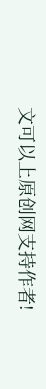文可以上原创网支持作者!